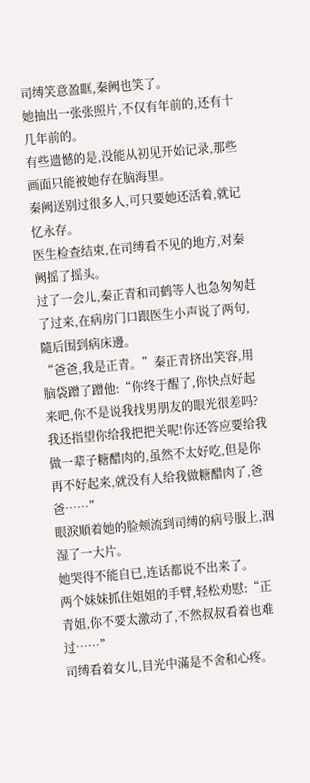司缚笑意盈眶,秦阙也笑了。
她抽出一张张照片,不仅有年前的,还有十几年前的。
有些遗憾的是,没能从初见开始记录,那些画面只能被她存在脑海里。
秦阙送别过很多人,可只要她还活着,就记忆永存。
医生检查结束,在司缚看不见的地方,对秦阙摇了摇头。
过了一会儿,秦正青和司鹤等人也急匆匆赶了过来,在病房门口跟医生小声说了两句,隨后围到病床邊。
“爸爸,我是正青。”秦正青挤出笑容,用脑袋蹭了蹭他:“你终于醒了,你快点好起来吧,你不是说我找男朋友的眼光很差吗?我还指望你给我把把关呢!你还答应要给我做一辈子糖醋肉的,虽然不太好吃,但是你再不好起来,就没有人给我做糖醋肉了,爸爸……”
眼淚順着她的脸颊流到司缚的病号服上,洇湿了一大片。
她哭得不能自已,连话都说不出来了。
两个妹妹抓住姐姐的手臂,轻松劝慰:“正青姐,你不要太激动了,不然叔叔看着也难过……”
司缚看着女儿,目光中滿是不舍和心疼。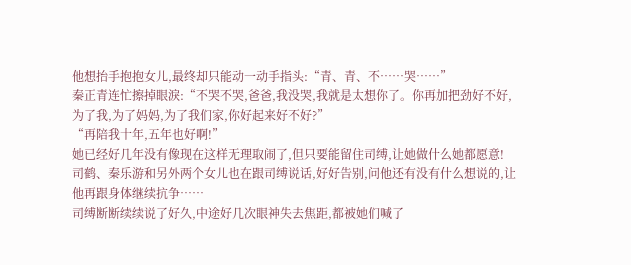他想抬手抱抱女儿,最终却只能动一动手指头:“青、青、不……哭……”
秦正青连忙擦掉眼淚:“不哭不哭,爸爸,我没哭,我就是太想你了。你再加把劲好不好,为了我,为了妈妈,为了我们家,你好起来好不好?”
“再陪我十年,五年也好啊!”
她已经好几年没有像现在这样无理取闹了,但只要能留住司缚,让她做什么她都愿意!
司鹤、秦乐游和另外两个女儿也在跟司缚说话,好好告别,问他还有没有什么想说的,让他再跟身体继续抗争……
司缚断断续续说了好久,中途好几次眼神失去焦距,都被她们喊了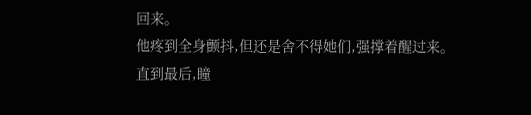回来。
他疼到全身颤抖,但还是舍不得她们,强撑着醒过来。
直到最后,瞳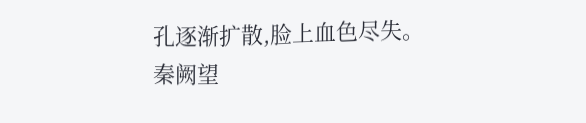孔逐渐扩散,脸上血色尽失。
秦阙望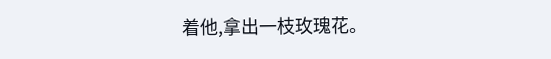着他,拿出一枝玫瑰花。